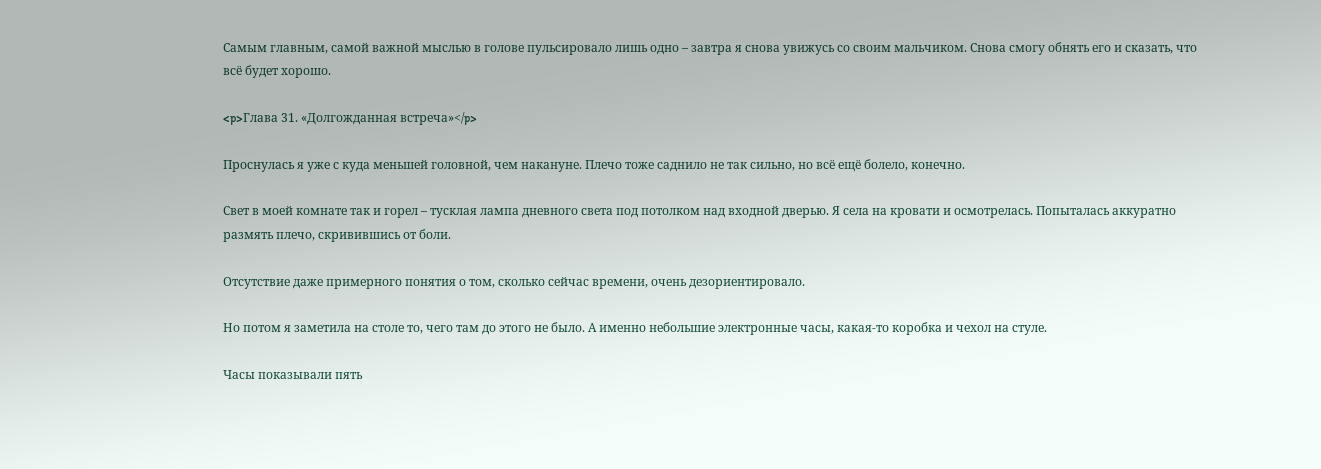Самым главным, самой важной мыслью в голове пульсировало лишь одно – завтра я снова увижусь со своим мальчиком. Снова смогу обнять его и сказать, что всё будет хорошо.

<p>Глава 31. «Долгожданная встреча»</p>

Проснулась я уже с куда меньшей головной, чем накануне. Плечо тоже саднило не так сильно, но всё ещё болело, конечно.

Свет в моей комнате так и горел – тусклая лампа дневного света под потолком над входной дверью. Я села на кровати и осмотрелась. Попыталась аккуратно размять плечо, скривившись от боли.

Отсутствие даже примерного понятия о том, сколько сейчас времени, очень дезориентировало.

Но потом я заметила на столе то, чего там до этого не было. А именно небольшие электронные часы, какая-то коробка и чехол на стуле.

Часы показывали пять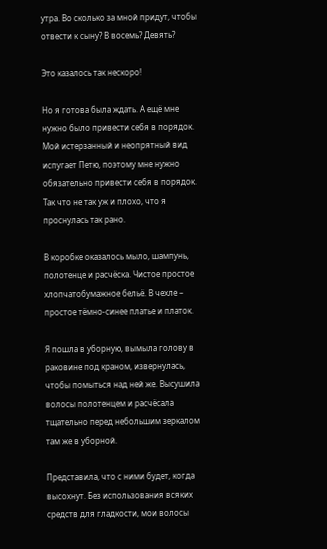утра. Во сколько за мной придут, чтобы отвести к сыну? В восемь? Девять?

Это казалось так нескоро!

Но я готова была ждать. А ещё мне нужно было привести себя в порядок. Мой истерзанный и неопрятный вид испугает Петю, поэтому мне нужно обязательно привести себя в порядок. Так что не так уж и плохо, что я проснулась так рано.

В коробке оказалось мыло, шампунь, полотенце и расчёска. Чистое простое хлопчатобумажное бельё. В чехле – простое тёмно-синее платье и платок.

Я пошла в уборную, вымыла голову в раковине под краном, извернулась, чтобы помыться над ней же. Высушила волосы полотенцем и расчёсала тщательно перед небольшим зеркалом там же в уборной.

Представила, что с ними будет, когда высохнут. Без использования всяких средств для гладкости, мои волосы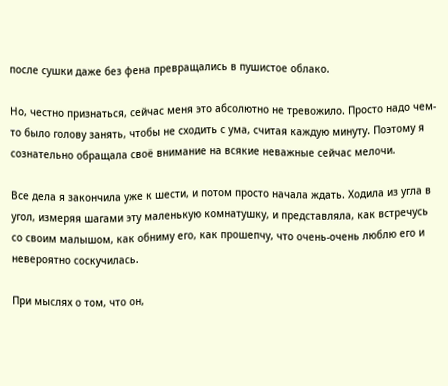после сушки даже без фена превращались в пушистое облако.

Но, честно признаться, сейчас меня это абсолютно не тревожило. Просто надо чем-то было голову занять, чтобы не сходить с ума, считая каждую минуту. Поэтому я сознательно обращала своё внимание на всякие неважные сейчас мелочи.

Все дела я закончила уже к шести, и потом просто начала ждать. Ходила из угла в угол, измеряя шагами эту маленькую комнатушку, и представляла, как встречусь со своим малышом, как обниму его, как прошепчу, что очень-очень люблю его и невероятно соскучилась.

При мыслях о том, что он,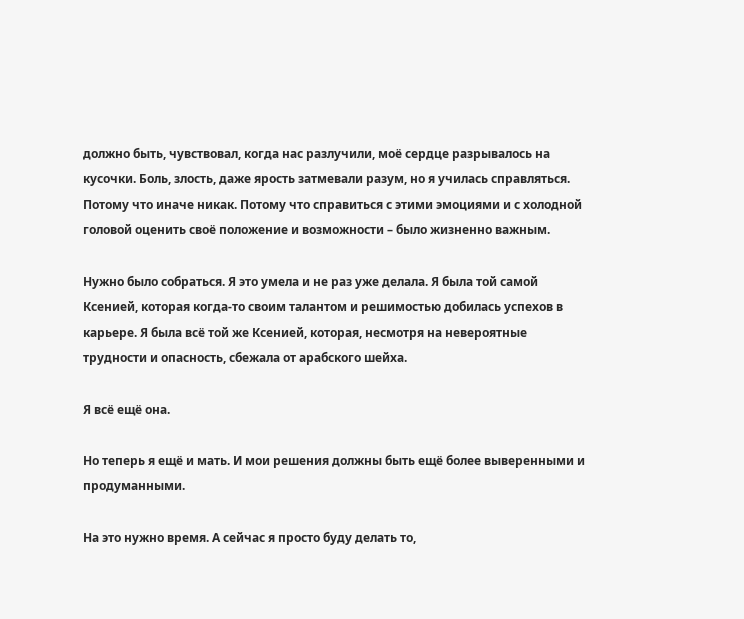должно быть, чувствовал, когда нас разлучили, моё сердце разрывалось на кусочки. Боль, злость, даже ярость затмевали разум, но я училась справляться. Потому что иначе никак. Потому что справиться с этими эмоциями и с холодной головой оценить своё положение и возможности – было жизненно важным.

Нужно было собраться. Я это умела и не раз уже делала. Я была той самой Ксенией, которая когда-то своим талантом и решимостью добилась успехов в карьере. Я была всё той же Ксенией, которая, несмотря на невероятные трудности и опасность, сбежала от арабского шейха.

Я всё ещё она.

Но теперь я ещё и мать. И мои решения должны быть ещё более выверенными и продуманными.

На это нужно время. А сейчас я просто буду делать то,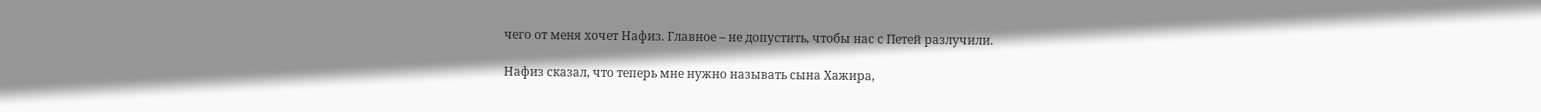чего от меня хочет Нафиз. Главное – не допустить, чтобы нас с Петей разлучили.

Нафиз сказал, что теперь мне нужно называть сына Хажира,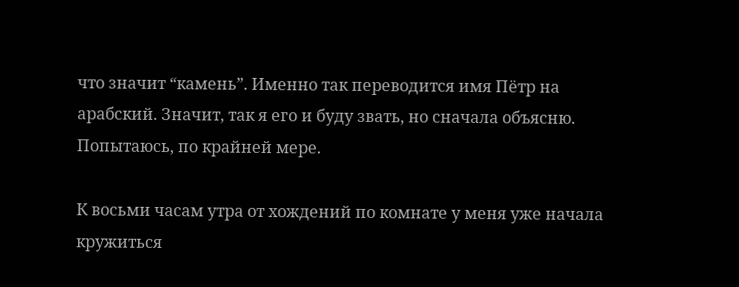что значит “камень”. Именно так переводится имя Пётр на арабский. Значит, так я его и буду звать, но сначала объясню. Попытаюсь, по крайней мере.

К восьми часам утра от хождений по комнате у меня уже начала кружиться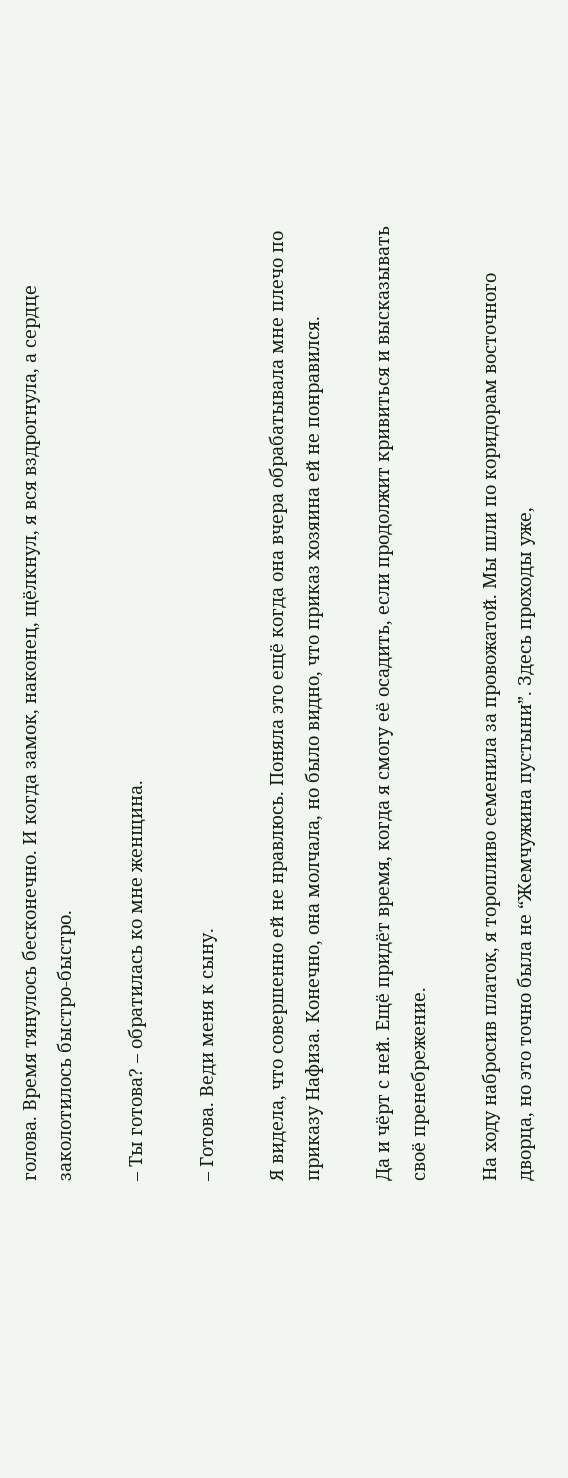голова. Время тянулось бесконечно. И когда замок, наконец, щёлкнул, я вся вздрогнула, а сердце заколотилось быстро-быстро.

– Ты готова? – обратилась ко мне женщина.

– Готова. Веди меня к сыну.

Я видела, что совершенно ей не нравлюсь. Поняла это ещё когда она вчера обрабатывала мне плечо по приказу Нафиза. Конечно, она молчала, но было видно, что приказ хозяина ей не понравился.

Да и чёрт с ней. Ещё придёт время, когда я смогу её осадить, если продолжит кривиться и высказывать своё пренебрежение.

На ходу набросив платок, я торопливо семенила за провожатой. Мы шли по коридорам восточного дворца, но это точно была не “Жемчужина пустыни”. Здесь проходы уже,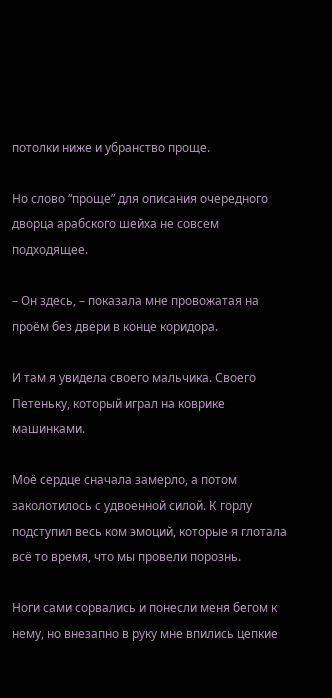потолки ниже и убранство проще.

Но слово “проще” для описания очередного дворца арабского шейха не совсем подходящее.

– Он здесь, – показала мне провожатая на проём без двери в конце коридора.

И там я увидела своего мальчика. Своего Петеньку, который играл на коврике машинками.

Моё сердце сначала замерло, а потом заколотилось с удвоенной силой. К горлу подступил весь ком эмоций, которые я глотала всё то время, что мы провели порознь.

Ноги сами сорвались и понесли меня бегом к нему, но внезапно в руку мне впились цепкие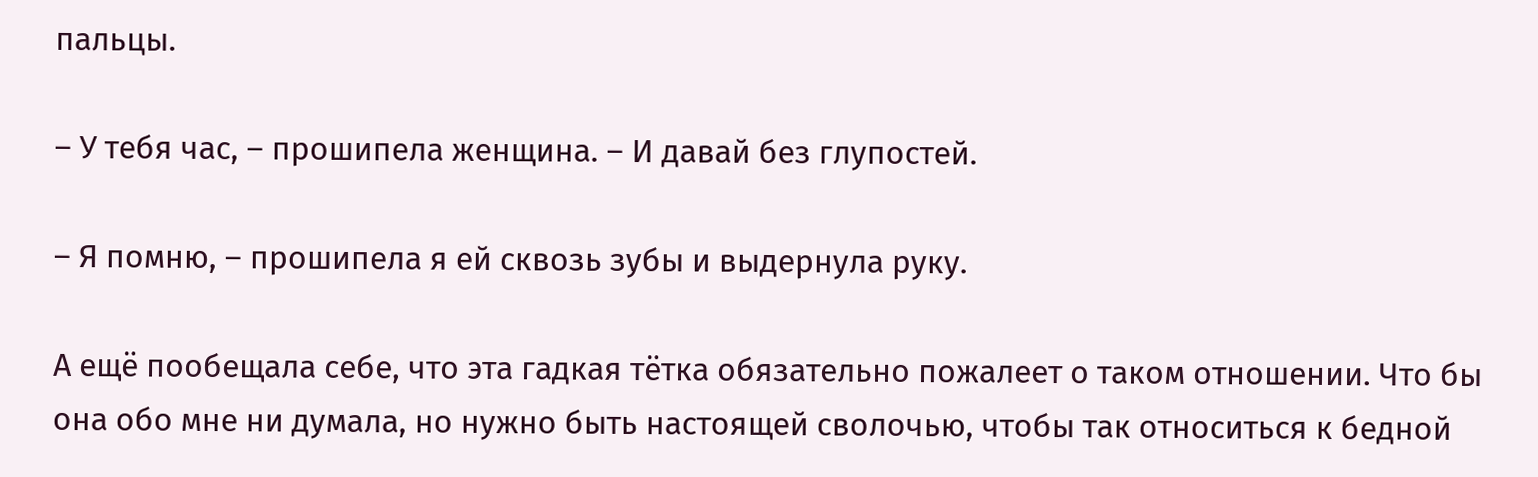пальцы.

– У тебя час, – прошипела женщина. – И давай без глупостей.

– Я помню, – прошипела я ей сквозь зубы и выдернула руку.

А ещё пообещала себе, что эта гадкая тётка обязательно пожалеет о таком отношении. Что бы она обо мне ни думала, но нужно быть настоящей сволочью, чтобы так относиться к бедной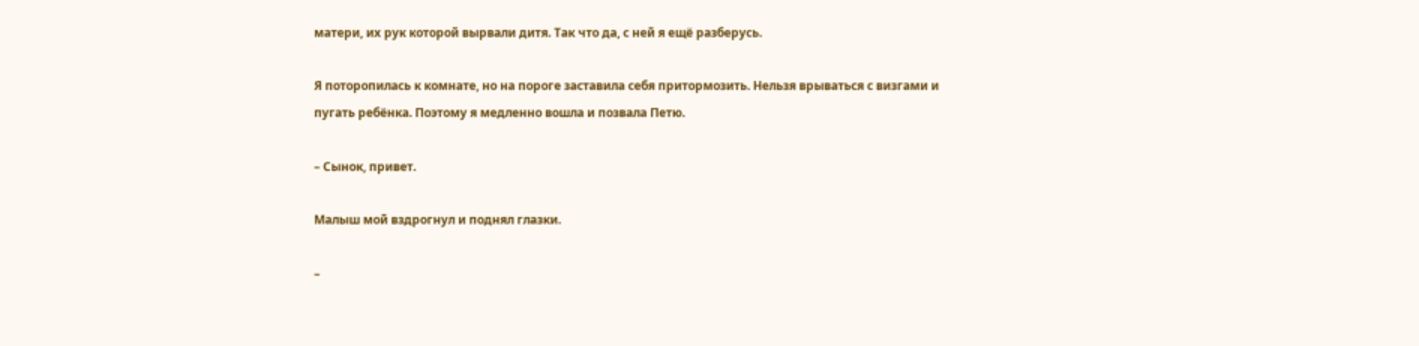матери, их рук которой вырвали дитя. Так что да, с ней я ещё разберусь.

Я поторопилась к комнате, но на пороге заставила себя притормозить. Нельзя врываться с визгами и пугать ребёнка. Поэтому я медленно вошла и позвала Петю.

– Сынок, привет.

Малыш мой вздрогнул и поднял глазки.

–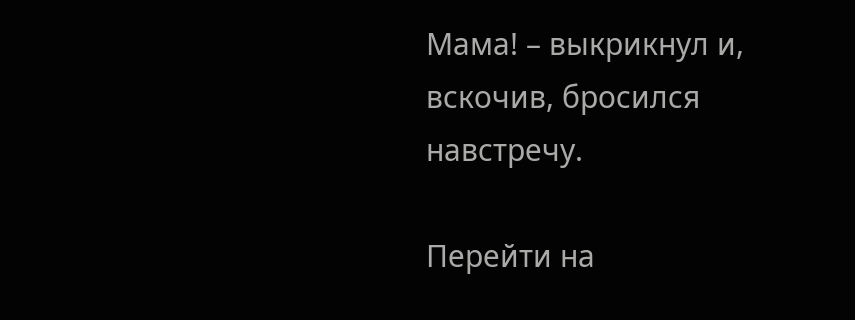Мама! – выкрикнул и, вскочив, бросился навстречу.

Перейти на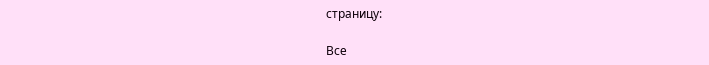страницу:

Все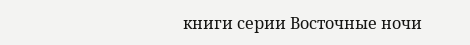книги серии Восточные ночи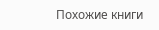Похожие книги